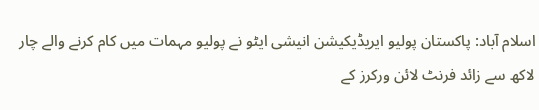اسلام آباد: پاکستان پولیو ایریڈیکیشن انیشی ایٹو نے پولیو مہمات میں کام کرنے والے چار لاکھ سے زائد فرنٹ لائن ورکرز کے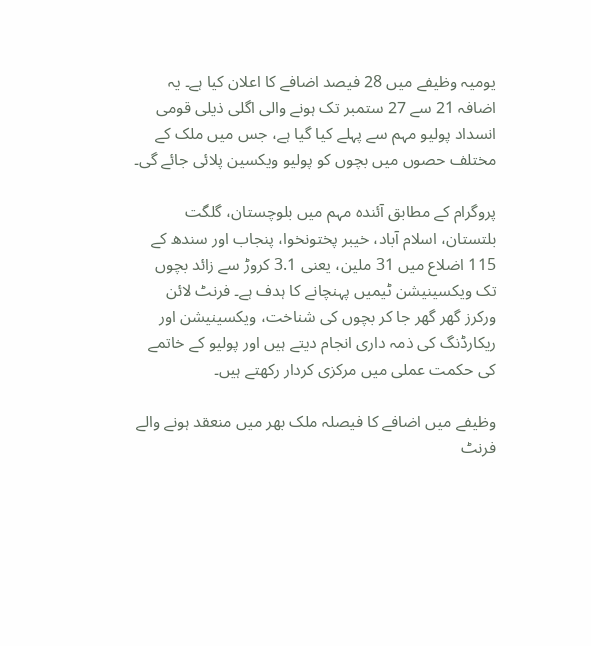یومیہ وظیفے میں 28 فیصد اضافے کا اعلان کیا ہے۔ یہ اضافہ 21 سے 27 ستمبر تک ہونے والی اگلی ذیلی قومی انسداد پولیو مہم سے پہلے کیا گیا ہے، جس میں ملک کے مختلف حصوں میں بچوں کو پولیو ویکسین پلائی جائے گی۔

پروگرام کے مطابق آئندہ مہم میں بلوچستان، گلگت بلتستان، اسلام آباد، خیبر پختونخوا، پنجاب اور سندھ کے 115 اضلاع میں 31 ملین، یعنی 3.1 کروڑ سے زائد بچوں تک ویکسینیشن ٹیمیں پہنچانے کا ہدف ہے۔ فرنٹ لائن ورکرز گھر گھر جا کر بچوں کی شناخت، ویکسینیشن اور ریکارڈنگ کی ذمہ داری انجام دیتے ہیں اور پولیو کے خاتمے کی حکمت عملی میں مرکزی کردار رکھتے ہیں۔

وظیفے میں اضافے کا فیصلہ ملک بھر میں منعقد ہونے والے فرنٹ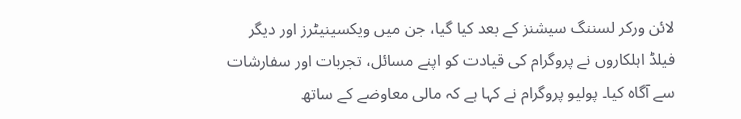لائن ورکر لسننگ سیشنز کے بعد کیا گیا، جن میں ویکسینیٹرز اور دیگر فیلڈ اہلکاروں نے پروگرام کی قیادت کو اپنے مسائل، تجربات اور سفارشات سے آگاہ کیا۔ پولیو پروگرام نے کہا ہے کہ مالی معاوضے کے ساتھ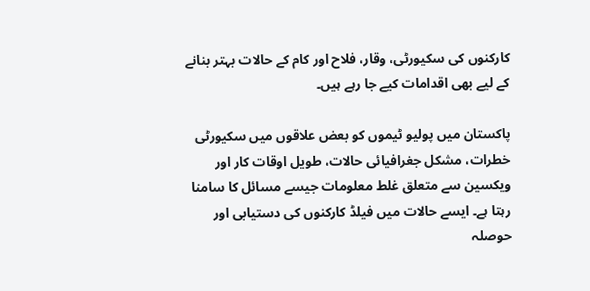کارکنوں کی سکیورٹی، وقار، فلاح اور کام کے حالات بہتر بنانے کے لیے بھی اقدامات کیے جا رہے ہیں۔

پاکستان میں پولیو ٹیموں کو بعض علاقوں میں سکیورٹی خطرات، مشکل جغرافیائی حالات، طویل اوقات کار اور ویکسین سے متعلق غلط معلومات جیسے مسائل کا سامنا رہتا ہے۔ ایسے حالات میں فیلڈ کارکنوں کی دستیابی اور حوصلہ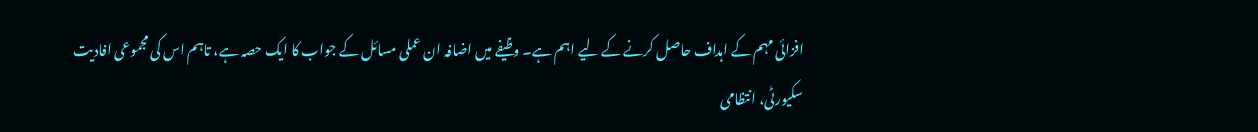افزائی مہم کے اہداف حاصل کرنے کے لیے اہم ہے۔ وظیفے میں اضافہ ان عملی مسائل کے جواب کا ایک حصہ ہے، تاہم اس کی مجموعی افادیت سکیورٹی، انتظامی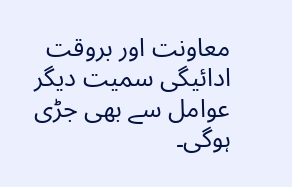معاونت اور بروقت ادائیگی سمیت دیگر عوامل سے بھی جڑی ہوگی۔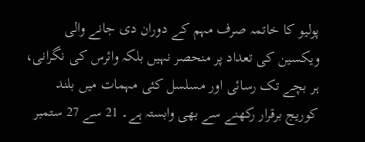پولیو کا خاتمہ صرف مہم کے دوران دی جانے والی ویکسین کی تعداد پر منحصر نہیں بلکہ وائرس کی نگرانی، ہر بچے تک رسائی اور مسلسل کئی مہمات میں بلند کوریج برقرار رکھنے سے بھی وابستہ ہے۔ 21 سے 27 ستمبر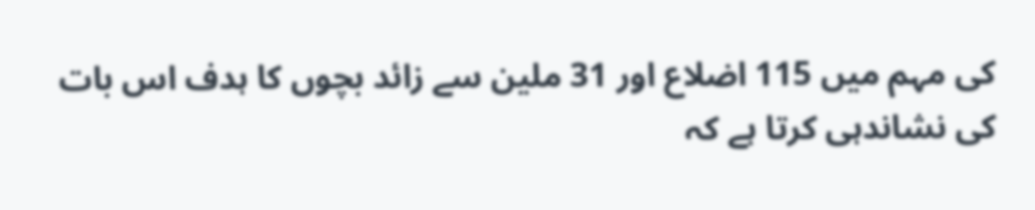کی مہم میں 115 اضلاع اور 31 ملین سے زائد بچوں کا ہدف اس بات کی نشاندہی کرتا ہے کہ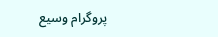پروگرام وسیع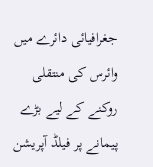جغرافیائی دائرے میں وائرس کی منتقلی روکنے کے لیے بڑے پیمانے پر فیلڈ آپریشن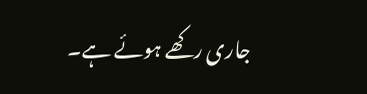جاری رکھے ہوئے ہے۔